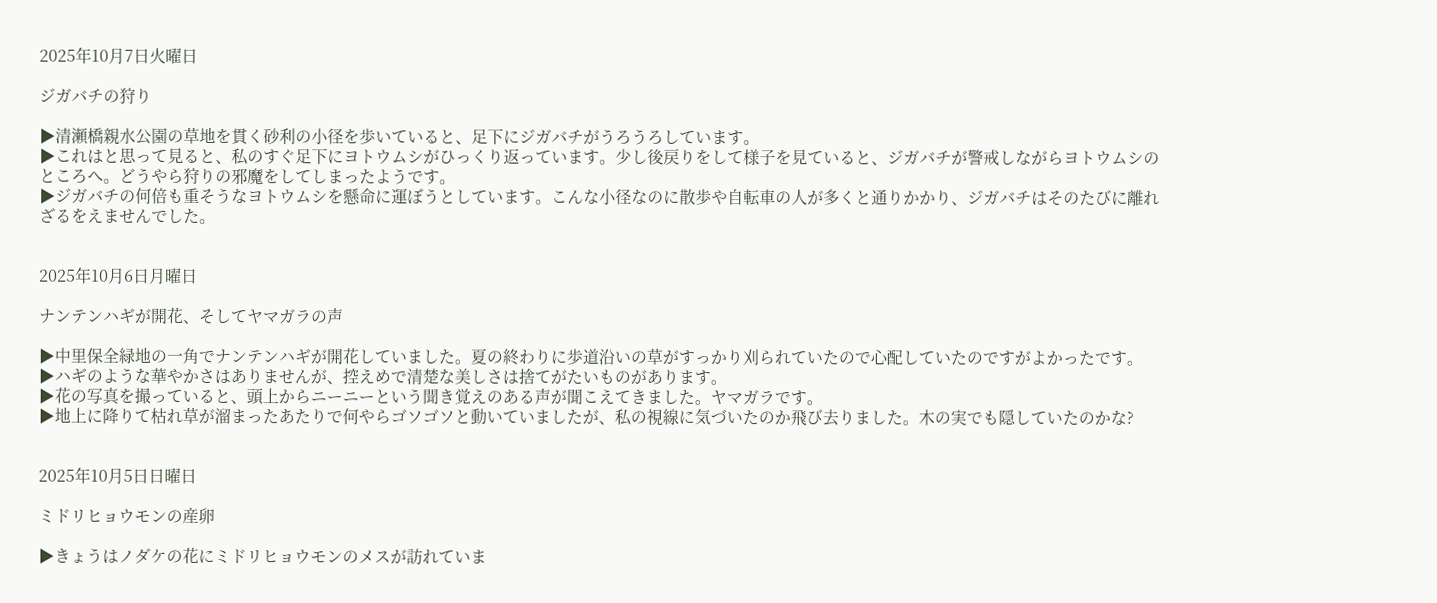2025年10月7日火曜日

ジガバチの狩り

▶清瀬橋親水公園の草地を貫く砂利の小径を歩いていると、足下にジガバチがうろうろしています。
▶これはと思って見ると、私のすぐ足下にヨトウムシがひっくり返っています。少し後戻りをして様子を見ていると、ジガバチが警戒しながらヨトウムシのところへ。どうやら狩りの邪魔をしてしまったようです。
▶ジガバチの何倍も重そうなヨトウムシを懸命に運ぼうとしています。こんな小径なのに散歩や自転車の人が多くと通りかかり、ジガバチはそのたびに離れざるをえませんでした。


2025年10月6日月曜日

ナンテンハギが開花、そしてヤマガラの声

▶中里保全緑地の一角でナンテンハギが開花していました。夏の終わりに歩道沿いの草がすっかり刈られていたので心配していたのですがよかったです。
▶ハギのような華やかさはありませんが、控えめで清楚な美しさは捨てがたいものがあります。
▶花の写真を撮っていると、頭上からニーニーという聞き覚えのある声が聞こえてきました。ヤマガラです。
▶地上に降りて枯れ草が溜まったあたりで何やらゴソゴソと動いていましたが、私の視線に気づいたのか飛び去りました。木の実でも隠していたのかな?


2025年10月5日日曜日

ミドリヒョウモンの産卵

▶きょうはノダケの花にミドリヒョウモンのメスが訪れていま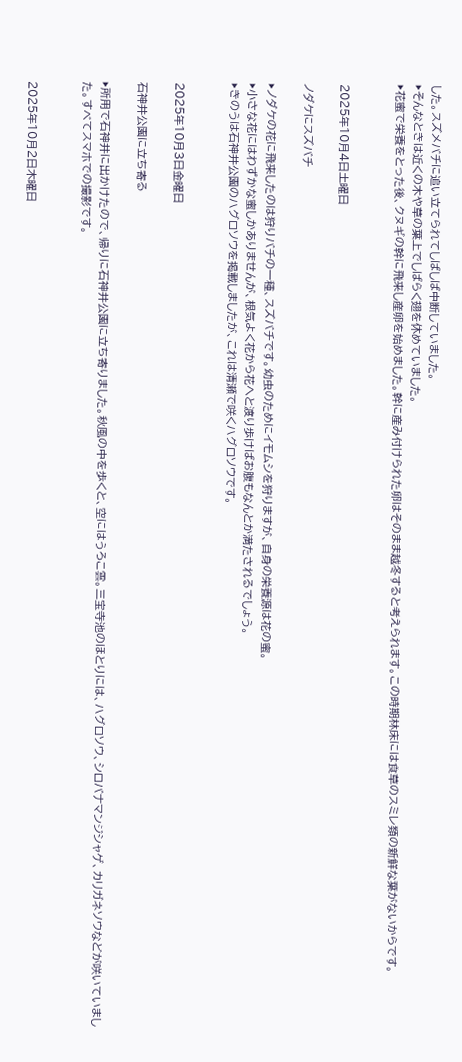した。スズメバチに追い立てられてしばしば中断していました。
▶そんなときは近くの木や草の葉上でしばらく翅を休めていました。
▶花蜜で栄養をとった後、クヌギの幹に飛来し産卵を始めました。幹に産み付けられた卵はそのまま越冬すると考えられます。この時期林床には食草のスミレ類の新鮮な葉がないからです。


2025年10月4日土曜日

ノダケにスズバチ

▶ノダケの花に飛来したのは狩りバチの一種、スズバチです。幼虫のためにイモムシを狩りますが、自身の栄養源は花の蜜。
▶小さな花にはわずかな蜜しかありませんが、根気よく花から花へと渡り歩けばお腹もなんとか満たされるでしょう。
▶きのうは石神井公園のハグロソウを掲載しましたが、これは清瀬で咲くハグロソウです。


2025年10月3日金曜日

石神井公園に立ち寄る

▶所用で石神井に出かけたので、帰りに石神井公園に立ち寄りました。秋風の中を歩くと、空にはうろこ雲。三宝寺池のほとりには、ハグロソウ、シロバナマンジシャゲ、カリガネソウなどが咲いていました。すべてスマホでの撮影です。


2025年10月2日木曜日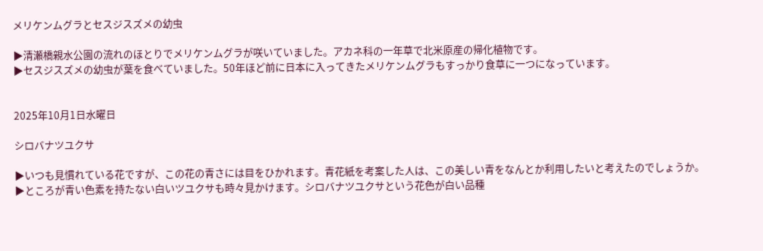メリケンムグラとセスジスズメの幼虫

▶清瀬橋親水公園の流れのほとりでメリケンムグラが咲いていました。アカネ科の一年草で北米原産の帰化植物です。
▶セスジスズメの幼虫が葉を食べていました。50年ほど前に日本に入ってきたメリケンムグラもすっかり食草に一つになっています。


2025年10月1日水曜日

シロバナツユクサ

▶いつも見慣れている花ですが、この花の青さには目をひかれます。青花紙を考案した人は、この美しい青をなんとか利用したいと考えたのでしょうか。
▶ところが青い色素を持たない白いツユクサも時々見かけます。シロバナツユクサという花色が白い品種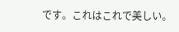です。これはこれで美しい。